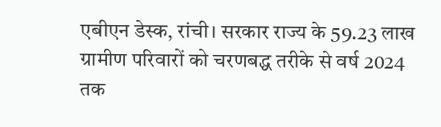एबीएन डेस्क, रांची। सरकार राज्य के 59.23 लाख ग्रामीण परिवारों को चरणबद्ध तरीके से वर्ष 2024 तक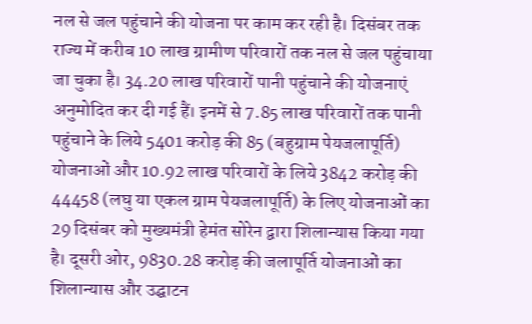नल से जल पहुंचाने की योजना पर काम कर रही है। दिसंबर तक राज्य में करीब 10 लाख ग्रामीण परिवारों तक नल से जल पहुंचाया जा चुका है। 34.20 लाख परिवारों पानी पहुंचाने की योजनाएं अनुमोदित कर दी गई हैं। इनमें से 7.85 लाख परिवारों तक पानी पहुंचाने के लिये 5401 करोड़ की 85 (बहुग्राम पेयजलापूर्ति) योजनाओं और 10.92 लाख परिवारों के लिये 3842 करोड़ की 44458 (लघु या एकल ग्राम पेयजलापूर्ति) के लिए योजनाओं का 29 दिसंबर को मुख्यमंत्री हेमंत सोरेन द्वारा शिलान्यास किया गया है। दूसरी ओर, 9830.28 करोड़ की जलापूर्ति योजनाओं का शिलान्यास और उद्घाटन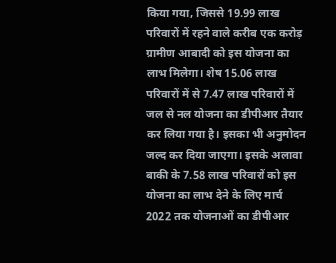किया गया, जिससे 19.99 लाख परिवारों में रहने वाले करीब एक करोड़ ग्रामीण आबादी को इस योजना का लाभ मिलेगा। शेष 15.06 लाख परिवारों में से 7.47 लाख परिवारों में जल से नल योजना का डीपीआर तैयार कर लिया गया है। इसका भी अनुमोदन जल्द कर दिया जाएगा। इसके अलावा बाकी के 7.58 लाख परिवारों को इस योजना का लाभ देने के लिए मार्च 2022 तक योजनाओं का डीपीआर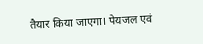तैयार किया जाएगा। पेयजल एवं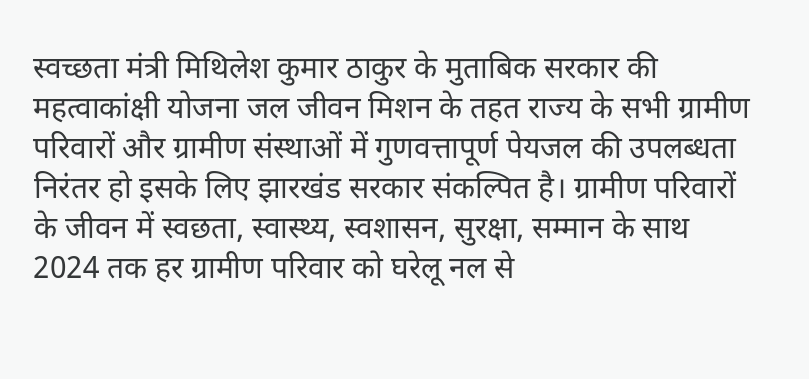स्वच्छता मंत्री मिथिलेश कुमार ठाकुर के मुताबिक सरकार की महत्वाकांक्षी योजना जल जीवन मिशन के तहत राज्य के सभी ग्रामीण परिवारों और ग्रामीण संस्थाओं में गुणवत्तापूर्ण पेयजल की उपलब्धता निरंतर हो इसके लिए झारखंड सरकार संकल्पित है। ग्रामीण परिवारों के जीवन में स्वछता, स्वास्थ्य, स्वशासन, सुरक्षा, सम्मान के साथ 2024 तक हर ग्रामीण परिवार को घरेलू नल से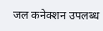जल कनेक्शन उपलब्ध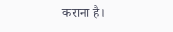कराना है।